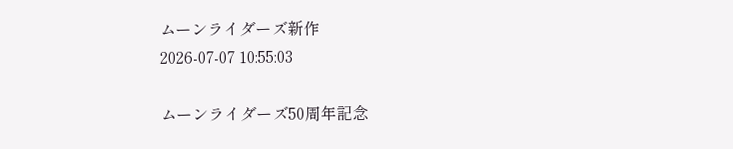ムーンライダーズ新作
2026-07-07 10:55:03

ムーンライダーズ50周年記念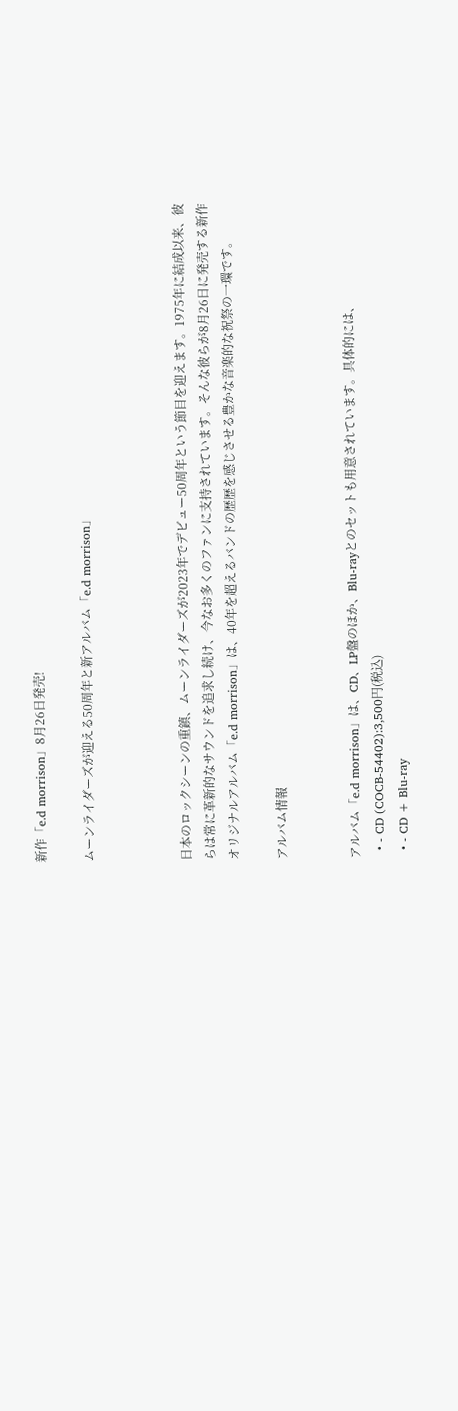新作「e.d morrison」8月26日発売!

ムーンライダーズが迎える50周年と新アルバム「e.d morrison」



日本のロックシーンの重鎮、ムーンライダーズが2023年でデビュー50周年という節目を迎えます。1975年に結成以来、彼らは常に革新的なサウンドを追求し続け、今なお多くのファンに支持されています。そんな彼らが8月26日に発売する新作オリジナルアルバム「e.d morrison」は、40年を超えるバンドの歴歴を感じさせる豊かな音楽的な祝祭の一環です。

アルバム情報


アルバム「e.d morrison」は、CD、LP盤のほか、Blu-rayとのセットも用意されています。具体的には、
  • - CD (COCB-54402):3,500円(税込)
  • - CD + Blu-ray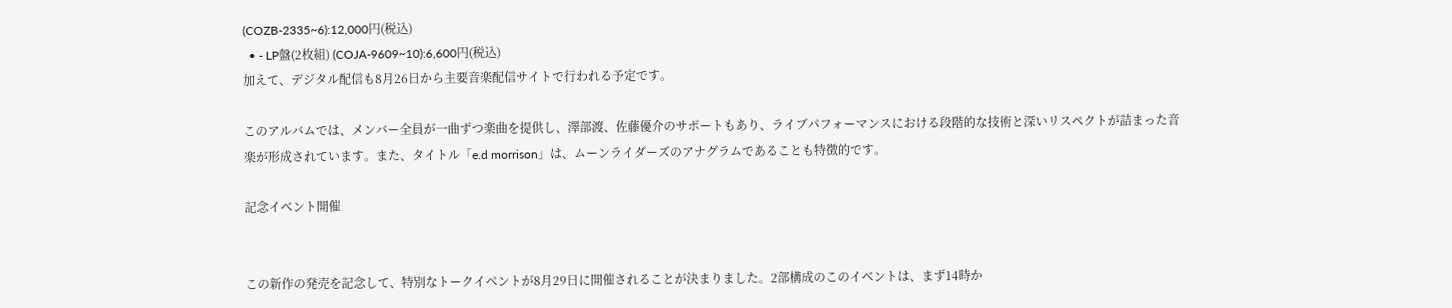(COZB-2335~6):12,000円(税込)
  • - LP盤(2枚組) (COJA-9609~10):6,600円(税込)
加えて、デジタル配信も8月26日から主要音楽配信サイトで行われる予定です。

このアルバムでは、メンバー全員が一曲ずつ楽曲を提供し、澤部渡、佐藤優介のサポートもあり、ライブパフォーマンスにおける段階的な技術と深いリスペクトが詰まった音楽が形成されています。また、タイトル「e.d morrison」は、ムーンライダーズのアナグラムであることも特徴的です。

記念イベント開催


この新作の発売を記念して、特別なトークイベントが8月29日に開催されることが決まりました。2部構成のこのイベントは、まず14時か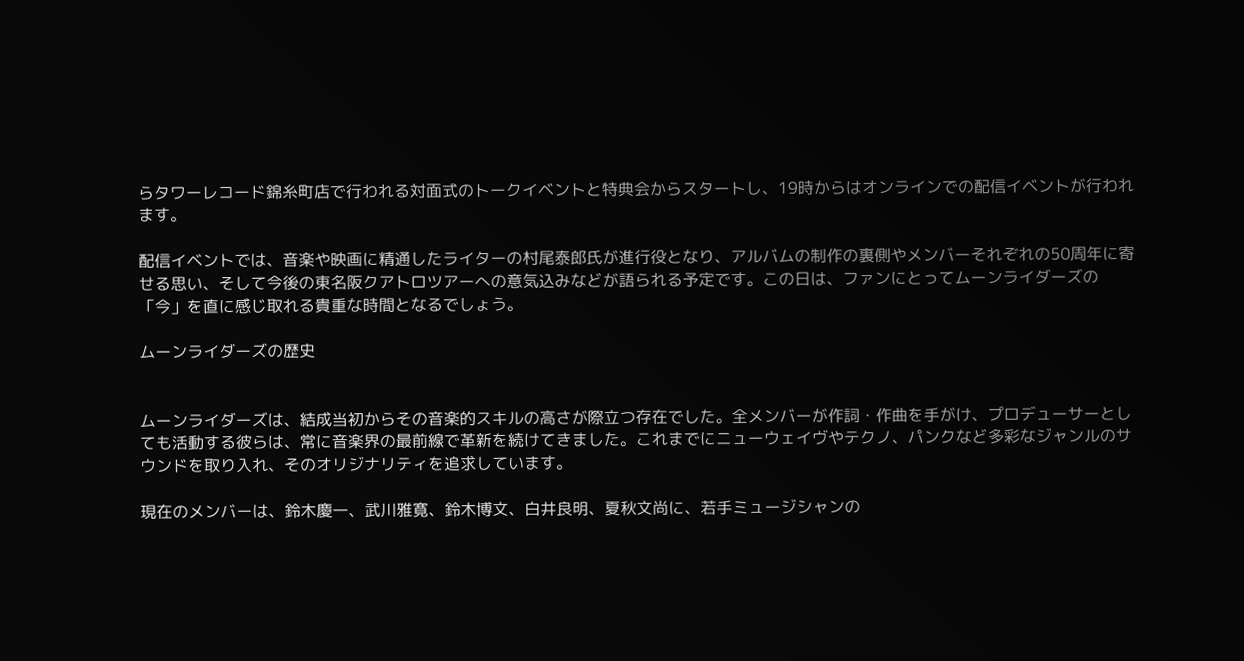らタワーレコード錦糸町店で行われる対面式のトークイベントと特典会からスタートし、19時からはオンラインでの配信イベントが行われます。

配信イベントでは、音楽や映画に精通したライターの村尾泰郎氏が進行役となり、アルバムの制作の裏側やメンバーそれぞれの50周年に寄せる思い、そして今後の東名阪クアトロツアーへの意気込みなどが語られる予定です。この日は、ファンにとってムーンライダーズの「今」を直に感じ取れる貴重な時間となるでしょう。

ムーンライダーズの歴史


ムーンライダーズは、結成当初からその音楽的スキルの高さが際立つ存在でした。全メンバーが作詞・作曲を手がけ、プロデューサーとしても活動する彼らは、常に音楽界の最前線で革新を続けてきました。これまでにニューウェイヴやテクノ、パンクなど多彩なジャンルのサウンドを取り入れ、そのオリジナリティを追求しています。

現在のメンバーは、鈴木慶一、武川雅寛、鈴木博文、白井良明、夏秋文尚に、若手ミュージシャンの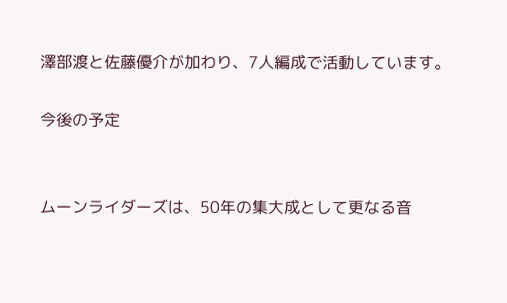澤部渡と佐藤優介が加わり、7人編成で活動しています。

今後の予定


ムーンライダーズは、50年の集大成として更なる音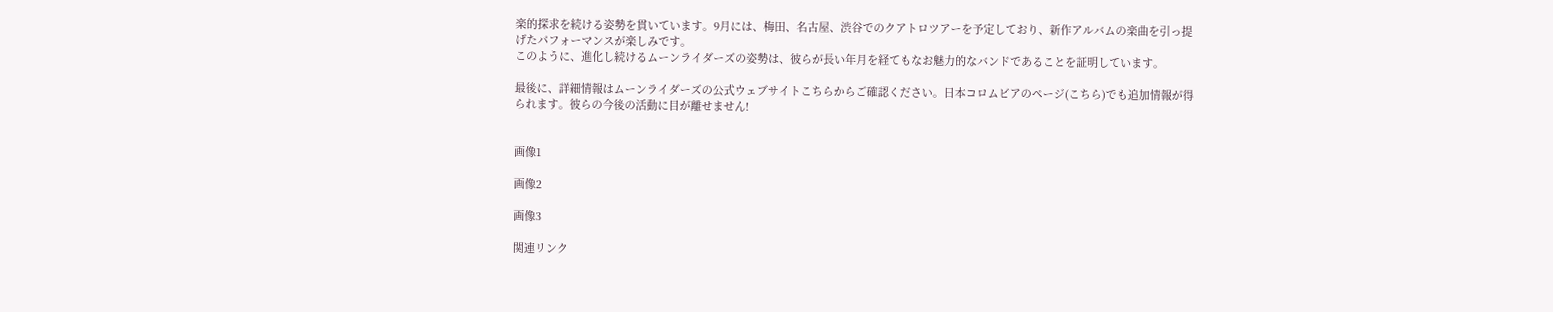楽的探求を続ける姿勢を貫いています。9月には、梅田、名古屋、渋谷でのクアトロツアーを予定しており、新作アルバムの楽曲を引っ提げたパフォーマンスが楽しみです。
このように、進化し続けるムーンライダーズの姿勢は、彼らが長い年月を経てもなお魅力的なバンドであることを証明しています。

最後に、詳細情報はムーンライダーズの公式ウェブサイトこちらからご確認ください。日本コロムビアのページ(こちら)でも追加情報が得られます。彼らの今後の活動に目が離せません!


画像1

画像2

画像3

関連リンク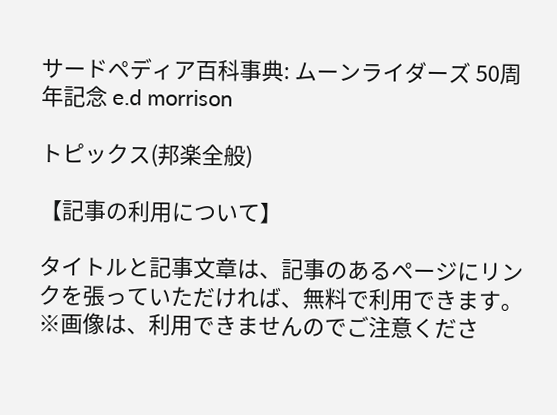サードペディア百科事典: ムーンライダーズ 50周年記念 e.d morrison

トピックス(邦楽全般)

【記事の利用について】

タイトルと記事文章は、記事のあるページにリンクを張っていただければ、無料で利用できます。
※画像は、利用できませんのでご注意くださ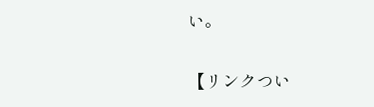い。

【リンクつい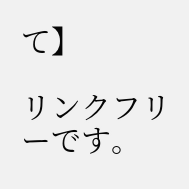て】

リンクフリーです。